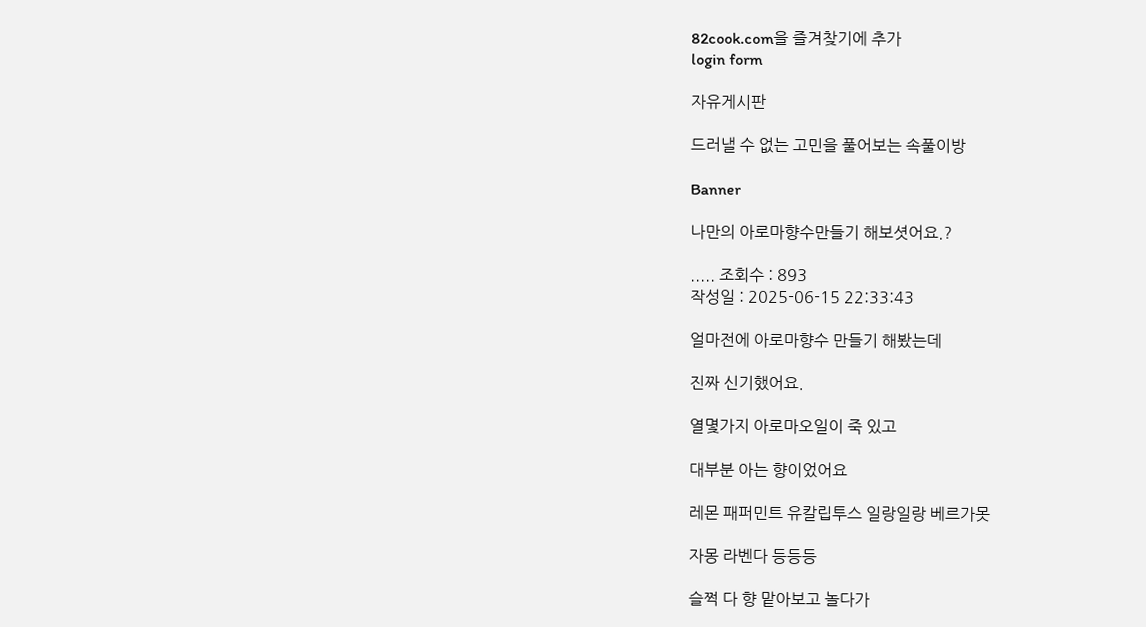82cook.com을 즐겨찾기에 추가
login form

자유게시판

드러낼 수 없는 고민을 풀어보는 속풀이방

Banner

나만의 아로마향수만들기 해보셧어요.?

..... 조회수 : 893
작성일 : 2025-06-15 22:33:43

얼마전에 아로마향수 만들기 해봤는데

진짜 신기했어요.

열몇가지 아로마오일이 죽 있고

대부분 아는 향이었어요

레몬 패퍼민트 유칼립투스 일랑일랑 베르가못

자몽 라벤다 등등등

슬쩍 다 향 맡아보고 놀다가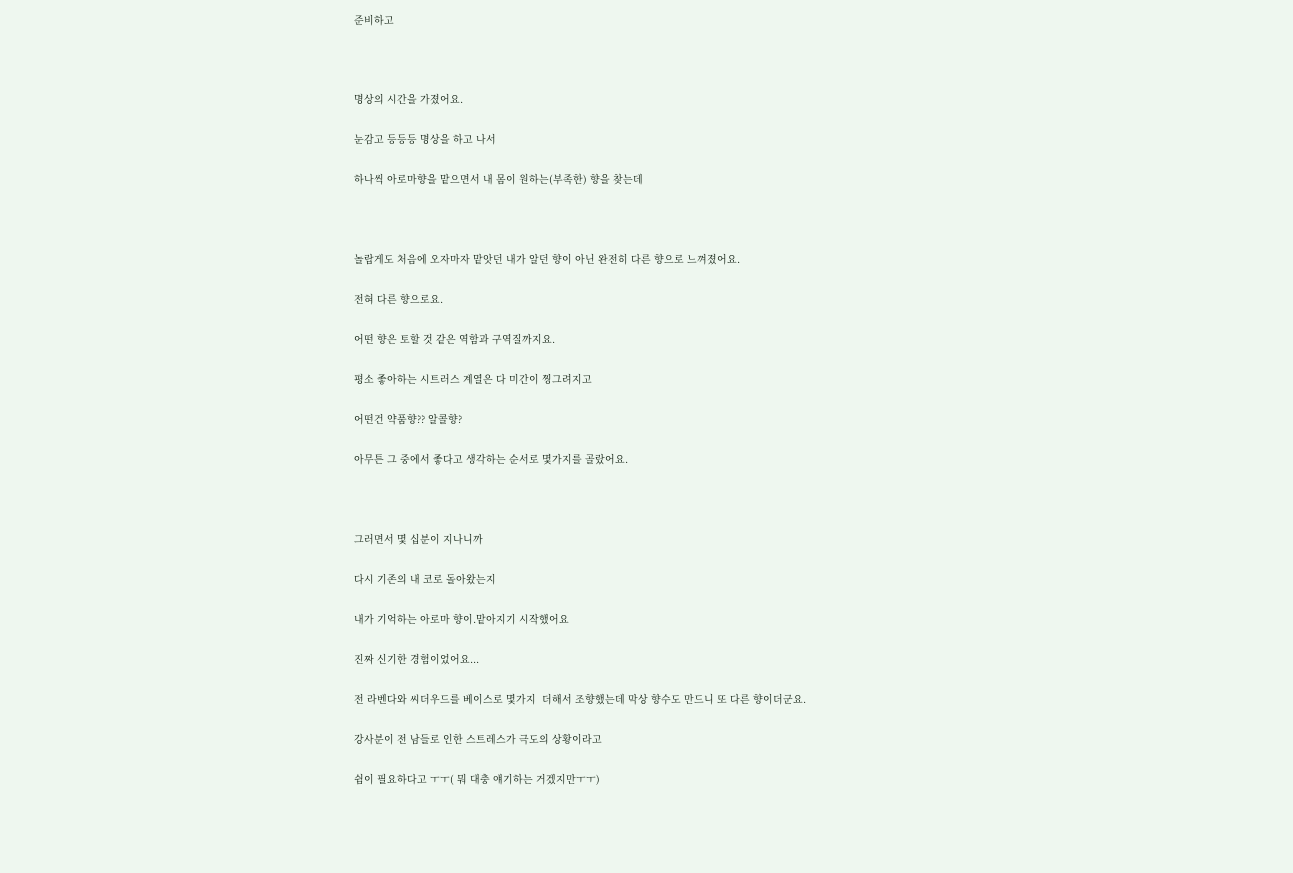준비하고



명상의 시간을 가졌어요.

눈감고 등등등 명상을 하고 나서

하나씩 아로마향을 맡으면서 내 몸이 원하는(부족한) 향을 찾는데



놀랍게도 처음에 오자마자 맡앗던 내가 알던 향이 아닌 완전히 다른 향으로 느껴졌어요.

전혀 다른 향으로요.

어떤 향은 토할 것 같은 역함과 구역질까지요.

평소 좋아하는 시트러스 계열은 다 미간이 찡그려지고

어떤건 약품향?? 알콜향?

아무튼 그 중에서 좋다고 생각하는 순서로 몇가지를 골랐어요.



그러면서 몇 십분이 지나니까

다시 기존의 내 코로 돌아왔는지

내가 기억하는 아로마 향이.맡아지기 시작했어요

진짜 신기한 경험이었어요...

전 라벤다와 씨더우드를 베이스로 몇가지  더해서 조향했는데 막상 향수도 만드니 또 다른 향이더군요.

강사분이 전 남들로 인한 스트레스가 극도의 상황이라고

쉼이 필요하다고 ㅜㅜ( 뭐 대충 얘기하는 거겠지만ㅜㅜ)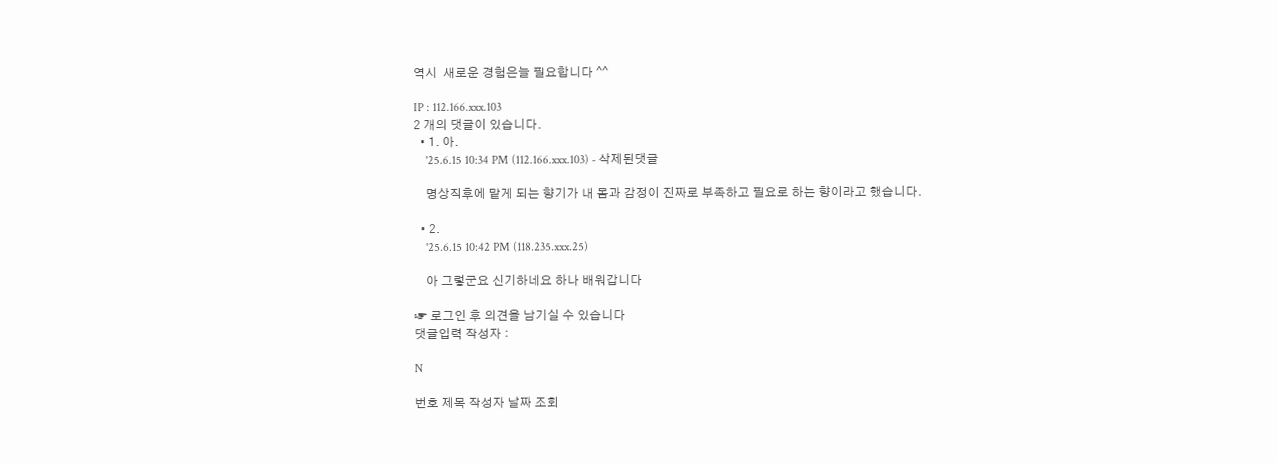역시  새로운 경험은늘 필요합니다 ^^

IP : 112.166.xxx.103
2 개의 댓글이 있습니다.
  • 1. 아.
    '25.6.15 10:34 PM (112.166.xxx.103) - 삭제된댓글

    명상직후에 맡게 되는 향기가 내 몸과 감정이 진짜로 부족하고 필요로 하는 향이라고 했습니다.

  • 2.
    '25.6.15 10:42 PM (118.235.xxx.25)

    아 그렇군요 신기하네요 하나 배워갑니다

☞ 로그인 후 의견을 남기실 수 있습니다
댓글입력 작성자 :

N

번호 제목 작성자 날짜 조회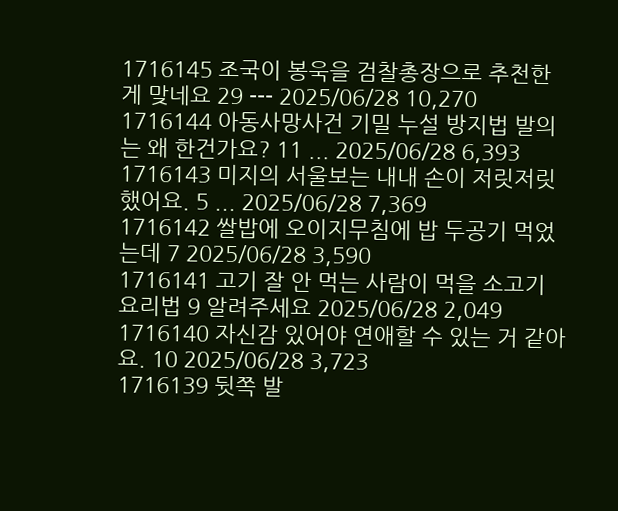1716145 조국이 봉욱을 검찰총장으로 추천한게 맞네요 29 --- 2025/06/28 10,270
1716144 아동사망사건 기밀 누설 방지법 발의는 왜 한건가요? 11 ... 2025/06/28 6,393
1716143 미지의 서울보는 내내 손이 저릿저릿했어요. 5 ... 2025/06/28 7,369
1716142 쌀밥에 오이지무침에 밥 두공기 먹었는데 7 2025/06/28 3,590
1716141 고기 잘 안 먹는 사람이 먹을 소고기 요리법 9 알려주세요 2025/06/28 2,049
1716140 자신감 있어야 연애할 수 있는 거 같아요. 10 2025/06/28 3,723
1716139 뒷쪽 발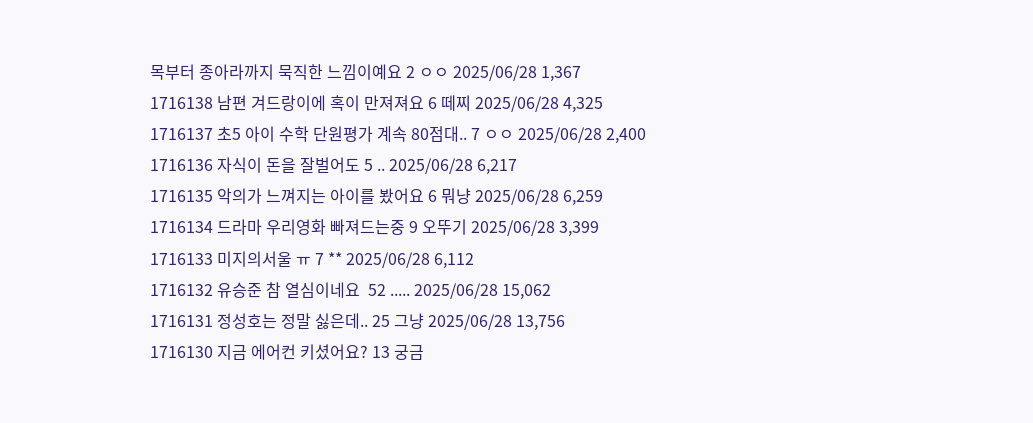목부터 종아라까지 묵직한 느낌이예요 2 ㅇㅇ 2025/06/28 1,367
1716138 남편 겨드랑이에 혹이 만져져요 6 떼찌 2025/06/28 4,325
1716137 초5 아이 수학 단원평가 계속 80점대.. 7 ㅇㅇ 2025/06/28 2,400
1716136 자식이 돈을 잘벌어도 5 .. 2025/06/28 6,217
1716135 악의가 느껴지는 아이를 봤어요 6 뭐냥 2025/06/28 6,259
1716134 드라마 우리영화 빠져드는중 9 오뚜기 2025/06/28 3,399
1716133 미지의서울 ㅠ 7 ** 2025/06/28 6,112
1716132 유승준 참 열심이네요  52 ..... 2025/06/28 15,062
1716131 정성호는 정말 싫은데.. 25 그냥 2025/06/28 13,756
1716130 지금 에어컨 키셨어요? 13 궁금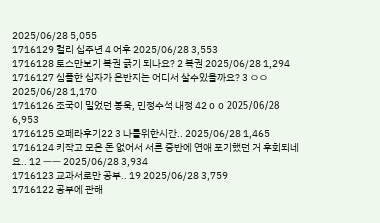2025/06/28 5,055
1716129 컬리 십주년 4 어후 2025/06/28 3,553
1716128 토스만보기 복권 긁기 되나요? 2 복권 2025/06/28 1,294
1716127 심플한 십자가 은반지는 어디서 살수있을까요? 3 ㅇㅇ 2025/06/28 1,170
1716126 조국이 밀었던 봉욱, 민정수석 내정 42 o o 2025/06/28 6,953
1716125 오페라후기22 3 나를위한시간.. 2025/06/28 1,465
1716124 키작고 모은 돈 없어서 서른 중반에 연애 포기했던 거 후회되네요.. 12 ㅡㅡ 2025/06/28 3,934
1716123 교과서로만 공부.. 19 2025/06/28 3,759
1716122 공부에 관해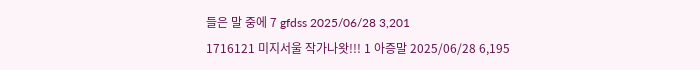들은 말 중에 7 gfdss 2025/06/28 3,201
1716121 미지서울 작가나왓!!! 1 아증말 2025/06/28 6,195